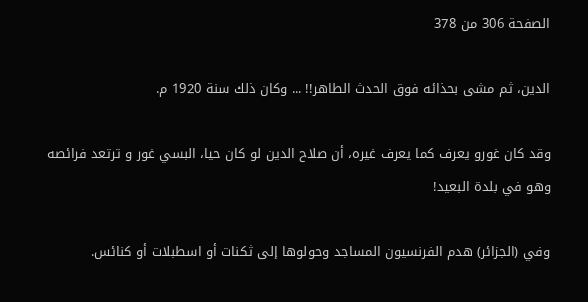الصفحة 306 من 378

الدين، ثم مشى بحذائه فوق الحدث الطاهر!! ... وكان ذلك سنة 1920 م.

وقد كان غورو يعرف كما يعرف غيره، أن صلاح الدين لو كان حيا، البسي غور و ترتعد فرائصه وهو في بلدة البعيد!

وفي (الجزائر) هدم الفرنسيون المساجد وحولوها إلى ثكنات أو اسطبلات أو كنائس.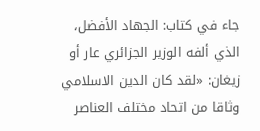جاء في كتاب: الجهاد الأفضل، الذي ألفه الوزير الجزائري عار أو زيغان: «لقد كان الدين الاسلامي وثاقا من اتحاد مختلف العناصر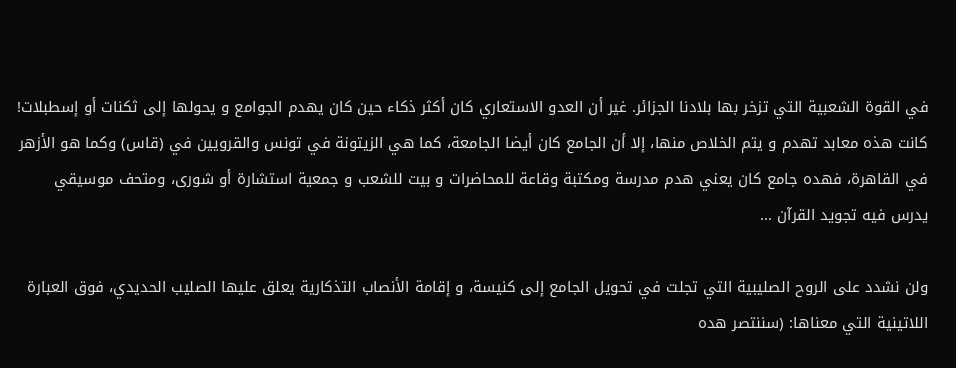في القوة الشعبية التي تزخر بها بلادنا الجزائر. غير أن العدو الاستعاري كان أكثر ذكاء حين كان يهدم الجوامع و يحولها إلى ثكنات أو إسطبلات! كانت هذه معابد تهدم و يتم الخلاص منها، إلا أن الجامع كان أيضا الجامعة، كما هي الزيتونة في تونس والقرويين في (قاس) وكما هو الأزهر في القاهرة، فهده جامع كان يعني هدم مدرسة ومكتبة وقاعة للمحاضرات و بيت للشعب و جمعية استشارة أو شورى، ومتحف موسيقي يدرس فيه تجويد القرآن ...

ولن نشدد على الروح الصليبية التي تجلت في تحويل الجامع إلى كنيسة، و إقامة الأنصاب التذكارية يعلق عليها الصليب الحديدي، فوق العبارة اللاتينية التي معناها: (سننتصر هده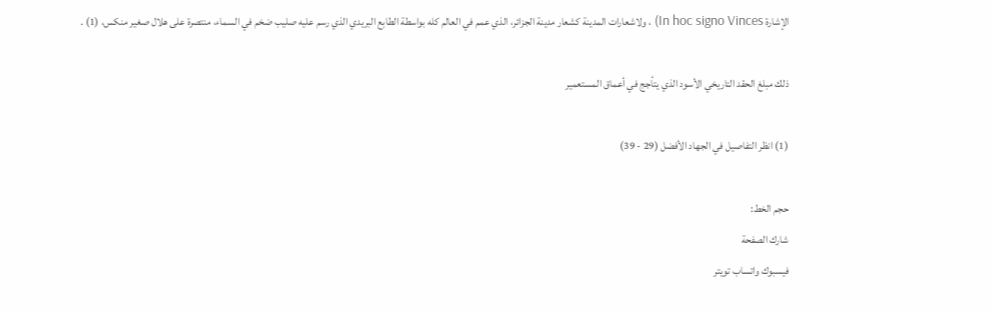الإشارة In hoc signo Vinces) ، ولاشعارات المدينة كشعار مدينة الجزائر، الذي عمم في العالم كله بواسطة الطابع البريدي الذي رسم عليه صليب ضخم في السماء، منتصرة على هلال صغير منکس، (1) .

ذلك مبلغ الحقد التاريخي الأسود الذي يتأجج في أعماق المستعمير

(1) انظر التفاصيل في الجهاد الأفضل (29 - 39)

حجم الخط:
شارك الصفحة
فيسبوك واتساب تويتر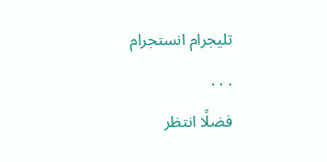تليجرام انستجرام
. . .
فضلًا انتظر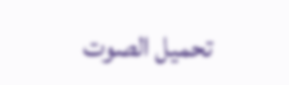تحميل الصوت